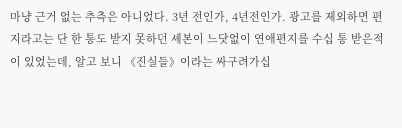마냥 근거 없는 추측은 아니었다. 3년 전인가, 4년전인가. 광고를 제외하면 편지라고는 단 한 통도 받지 못하던 셰본이 느닷없이 연애편지를 수십 통 받은적이 있었는데, 알고 보니 《진실들》이라는 싸구려가십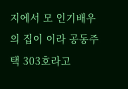지에서 모 인기배우의 집이 이라 공동주택 303호라고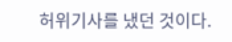허위기사를 냈던 것이다.